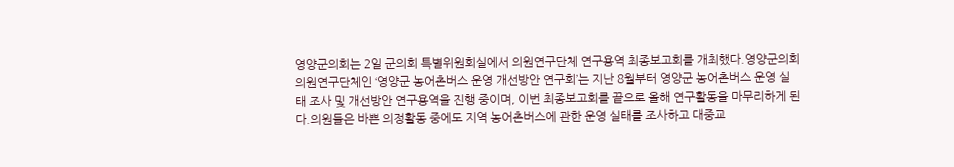영양군의회는 2일 군의회 특별위원회실에서 의원연구단체 연구용역 최종보고회를 개최했다.영양군의회 의원연구단체인 ‘영양군 농어촌버스 운영 개선방안 연구회’는 지난 8월부터 영양군 농어촌버스 운영 실태 조사 및 개선방안 연구용역을 진행 중이며, 이번 최종보고회를 끝으로 올해 연구활동을 마무리하게 된다.의원들은 바쁜 의정활동 중에도 지역 농어촌버스에 관한 운영 실태를 조사하고 대중교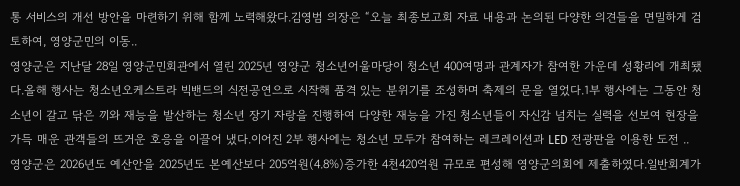통 서비스의 개선 방안을 마련하기 위해 함께 노력해왔다.김영범 의장은 “오늘 최종보고회 자료 내용과 논의된 다양한 의견들을 면밀하게 검토하여, 영양군민의 이동..
영양군은 지난달 28일 영양군민회관에서 열린 2025년 영양군 청소년어울마당이 청소년 400여명과 관계자가 참여한 가운데 성황리에 개최됐다.올해 행사는 청소년오케스트라 빅밴드의 식전공연으로 시작해 품격 있는 분위기를 조성하며 축제의 문을 열었다.1부 행사에는 그동안 청소년이 갈고 닦은 끼와 재능을 발산하는 청소년 장기 자랑을 진행하여 다양한 재능을 가진 청소년들이 자신감 넘치는 실력을 선보여 현장을 가득 매운 관객들의 뜨거운 호응을 이끌어 냈다.이어진 2부 행사에는 청소년 모두가 참여하는 레크레이션과 LED 전광판을 이용한 도전 ..
영양군은 2026년도 예산안을 2025년도 본예산보다 205억원(4.8%)증가한 4천420억원 규모로 편성해 영양군의회에 제출하였다.일반회계가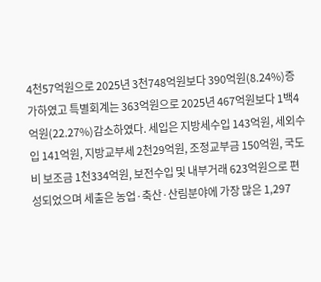4천57억원으로 2025년 3천748억원보다 390억원(8.24%)증가하였고 특별회계는 363억원으로 2025년 467억원보다 1백4억원(22.27%)감소하였다. 세입은 지방세수입 143억원, 세외수입 141억원, 지방교부세 2천29억원, 조정교부금 150억원, 국도비 보조금 1천334억원, 보전수입 및 내부거래 623억원으로 편성되었으며 세출은 농업·축산·산림분야에 가장 많은 1,297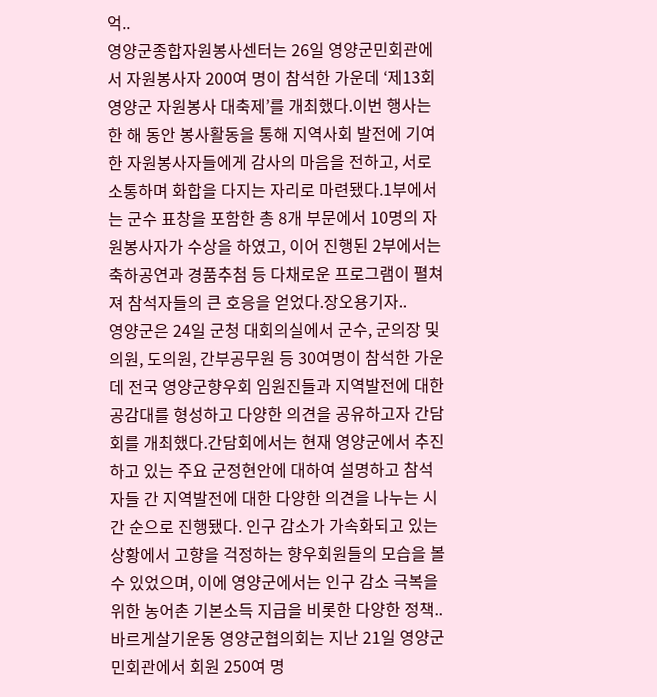억..
영양군종합자원봉사센터는 26일 영양군민회관에서 자원봉사자 200여 명이 참석한 가운데 ‘제13회 영양군 자원봉사 대축제’를 개최했다.이번 행사는 한 해 동안 봉사활동을 통해 지역사회 발전에 기여한 자원봉사자들에게 감사의 마음을 전하고, 서로 소통하며 화합을 다지는 자리로 마련됐다.1부에서는 군수 표창을 포함한 총 8개 부문에서 10명의 자원봉사자가 수상을 하였고, 이어 진행된 2부에서는 축하공연과 경품추첨 등 다채로운 프로그램이 펼쳐져 참석자들의 큰 호응을 얻었다.장오용기자..
영양군은 24일 군청 대회의실에서 군수, 군의장 및 의원, 도의원, 간부공무원 등 30여명이 참석한 가운데 전국 영양군향우회 임원진들과 지역발전에 대한 공감대를 형성하고 다양한 의견을 공유하고자 간담회를 개최했다.간담회에서는 현재 영양군에서 추진하고 있는 주요 군정현안에 대하여 설명하고 참석자들 간 지역발전에 대한 다양한 의견을 나누는 시간 순으로 진행됐다. 인구 감소가 가속화되고 있는 상황에서 고향을 걱정하는 향우회원들의 모습을 볼 수 있었으며, 이에 영양군에서는 인구 감소 극복을 위한 농어촌 기본소득 지급을 비롯한 다양한 정책..
바르게살기운동 영양군협의회는 지난 21일 영양군민회관에서 회원 250여 명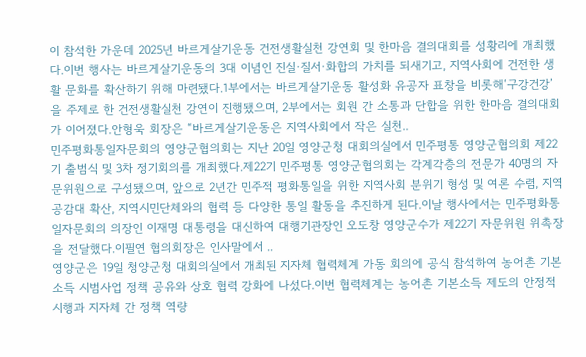이 참석한 가운데 2025년 바르게살기운동 건전생활실천 강연회 및 한마음 결의대회를 성황리에 개최했다.이번 행사는 바르게살기운동의 3대 이념인 진실·질서·화합의 가치를 되새기고, 지역사회에 건전한 생활 문화를 확산하기 위해 마련됐다.1부에서는 바르게살기운동 활성화 유공자 표창을 비롯해‘구강건강’을 주제로 한 건전생활실천 강연이 진행됐으며, 2부에서는 회원 간 소통과 단합을 위한 한마음 결의대회가 이어졌다.안형욱 회장은 “바르게살기운동은 지역사회에서 작은 실천..
민주평화통일자문회의 영양군협의회는 지난 20일 영양군청 대회의실에서 민주평통 영양군협의회 제22기 출범식 및 3차 정기회의를 개최했다.제22기 민주평통 영양군협의회는 각계각층의 전문가 40명의 자문위원으로 구성됐으며, 앞으로 2년간 민주적 평화통일을 위한 지역사회 분위기 형성 및 여론 수렴, 지역 공감대 확산, 지역시민단체와의 협력 등 다양한 통일 활동을 추진하게 된다.이날 행사에서는 민주평화통일자문회의 의장인 이재명 대통령을 대신하여 대행기관장인 오도창 영양군수가 제22기 자문위원 위촉장을 전달했다.이필연 협의회장은 인사말에서 ..
영양군은 19일 청양군청 대회의실에서 개최된 지자체 협력체계 가동 회의에 공식 참석하여 농어촌 기본소득 시범사업 정책 공유와 상호 협력 강화에 나섰다.이번 협력체계는 농어촌 기본소득 제도의 안정적 시행과 지자체 간 정책 역량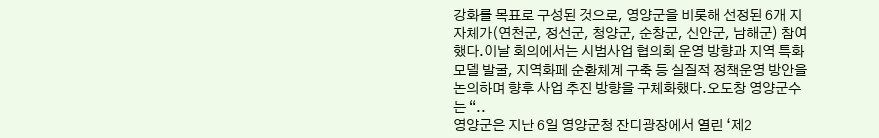강화를 목표로 구성된 것으로, 영양군을 비롯해 선정된 6개 지자체가(연천군, 정선군, 청양군, 순창군, 신안군, 남해군) 참여했다.이날 회의에서는 시범사업 협의회 운영 방향과 지역 특화모델 발굴, 지역화페 순환체계 구축 등 실질적 정책운영 방안을 논의하며 향후 사업 추진 방향을 구체화했다.오도창 영양군수는 “..
영양군은 지난 6일 영양군청 잔디광장에서 열린 ‘제2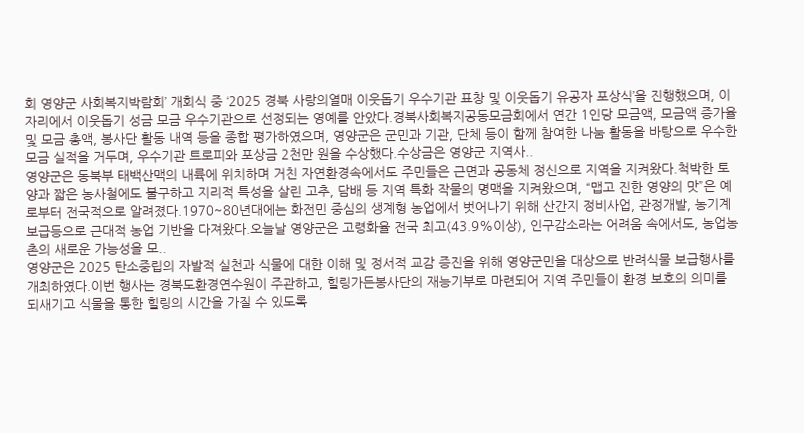회 영양군 사회복지박람회’ 개회식 중 ‘2025 경북 사랑의열매 이웃돕기 우수기관 표창 및 이웃돕기 유공자 포상식’을 진행했으며, 이 자리에서 이웃돕기 성금 모금 우수기관으로 선정되는 영예를 안았다.경북사회복지공동모금회에서 연간 1인당 모금액, 모금액 증가율 및 모금 총액, 봉사단 활동 내역 등을 종합 평가하였으며, 영양군은 군민과 기관, 단체 등이 함께 참여한 나눔 활동을 바탕으로 우수한 모금 실적을 거두며, 우수기관 트로피와 포상금 2천만 원을 수상했다.수상금은 영양군 지역사..
영양군은 동북부 태백산맥의 내륙에 위치하며 거친 자연환경속에서도 주민들은 근면과 공동체 정신으로 지역을 지켜왔다.척박한 토양과 짧은 농사철에도 불구하고 지리적 특성을 살린 고추, 담배 등 지역 특화 작물의 명맥을 지켜왔으며, “맵고 진한 영양의 맛”은 예로부터 전국적으로 알려졌다.1970~80년대에는 화전민 중심의 생계형 농업에서 벗어나기 위해 산간지 정비사업, 관정개발, 농기계 보급등으로 근대적 농업 기반을 다져왔다.오늘날 영양군은 고령화율 전국 최고(43.9%이상), 인구감소라는 어려움 속에서도, 농업농촌의 새로운 가능성을 모..
영양군은 2025 탄소중립의 자발적 실천과 식물에 대한 이해 및 정서적 교감 증진을 위해 영양군민을 대상으로 반려식물 보급행사를 개최하였다.이번 행사는 경북도환경연수원이 주관하고, 힐링가든봉사단의 재능기부로 마련되어 지역 주민들이 환경 보호의 의미를 되새기고 식물을 통한 힐링의 시간을 가질 수 있도록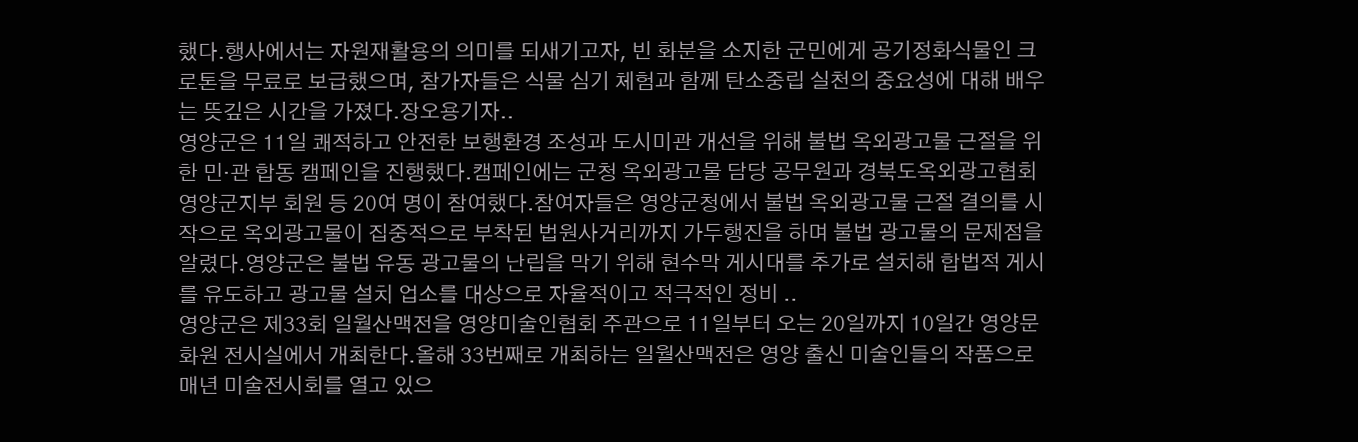했다.행사에서는 자원재활용의 의미를 되새기고자, 빈 화분을 소지한 군민에게 공기정화식물인 크로톤을 무료로 보급했으며, 참가자들은 식물 심기 체험과 함께 탄소중립 실천의 중요성에 대해 배우는 뜻깊은 시간을 가졌다.장오용기자..
영양군은 11일 쾌적하고 안전한 보행환경 조성과 도시미관 개선을 위해 불법 옥외광고물 근절을 위한 민·관 합동 캠페인을 진행했다.캠페인에는 군청 옥외광고물 담당 공무원과 경북도옥외광고협회 영양군지부 회원 등 20여 명이 참여했다.참여자들은 영양군청에서 불법 옥외광고물 근절 결의를 시작으로 옥외광고물이 집중적으로 부착된 법원사거리까지 가두행진을 하며 불법 광고물의 문제점을 알렸다.영양군은 불법 유동 광고물의 난립을 막기 위해 현수막 게시대를 추가로 설치해 합법적 게시를 유도하고 광고물 설치 업소를 대상으로 자율적이고 적극적인 정비 ..
영양군은 제33회 일월산맥전을 영양미술인협회 주관으로 11일부터 오는 20일까지 10일간 영양문화원 전시실에서 개최한다.올해 33번째로 개최하는 일월산맥전은 영양 출신 미술인들의 작품으로 매년 미술전시회를 열고 있으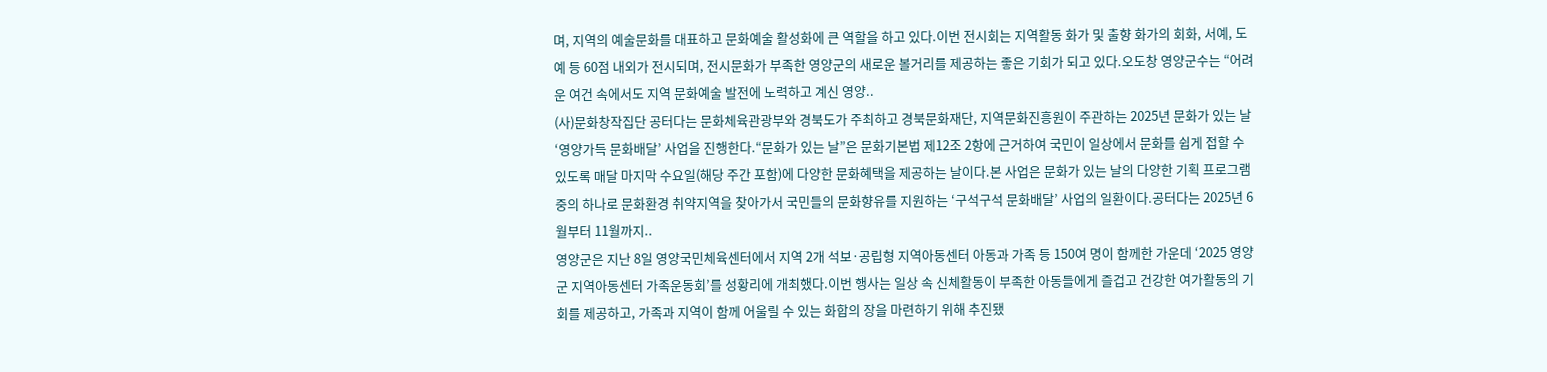며, 지역의 예술문화를 대표하고 문화예술 활성화에 큰 역할을 하고 있다.이번 전시회는 지역활동 화가 및 출향 화가의 회화, 서예, 도예 등 60점 내외가 전시되며, 전시문화가 부족한 영양군의 새로운 볼거리를 제공하는 좋은 기회가 되고 있다.오도창 영양군수는 “어려운 여건 속에서도 지역 문화예술 발전에 노력하고 계신 영양..
(사)문화창작집단 공터다는 문화체육관광부와 경북도가 주최하고 경북문화재단, 지역문화진흥원이 주관하는 2025년 문화가 있는 날 ‘영양가득 문화배달’ 사업을 진행한다.“문화가 있는 날”은 문화기본법 제12조 2항에 근거하여 국민이 일상에서 문화를 쉽게 접할 수 있도록 매달 마지막 수요일(해당 주간 포함)에 다양한 문화혜택을 제공하는 날이다.본 사업은 문화가 있는 날의 다양한 기획 프로그램 중의 하나로 문화환경 취약지역을 찾아가서 국민들의 문화향유를 지원하는 ‘구석구석 문화배달’ 사업의 일환이다.공터다는 2025년 6월부터 11월까지..
영양군은 지난 8일 영양국민체육센터에서 지역 2개 석보·공립형 지역아동센터 아동과 가족 등 150여 명이 함께한 가운데 ‘2025 영양군 지역아동센터 가족운동회’를 성황리에 개최했다.이번 행사는 일상 속 신체활동이 부족한 아동들에게 즐겁고 건강한 여가활동의 기회를 제공하고, 가족과 지역이 함께 어울릴 수 있는 화합의 장을 마련하기 위해 추진됐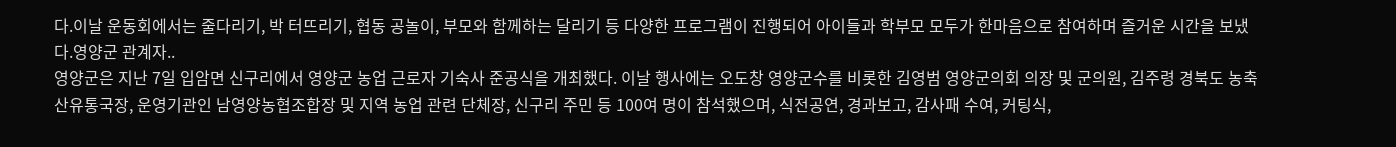다.이날 운동회에서는 줄다리기, 박 터뜨리기, 협동 공놀이, 부모와 함께하는 달리기 등 다양한 프로그램이 진행되어 아이들과 학부모 모두가 한마음으로 참여하며 즐거운 시간을 보냈다.영양군 관계자..
영양군은 지난 7일 입암면 신구리에서 영양군 농업 근로자 기숙사 준공식을 개최했다. 이날 행사에는 오도창 영양군수를 비롯한 김영범 영양군의회 의장 및 군의원, 김주령 경북도 농축산유통국장, 운영기관인 남영양농협조합장 및 지역 농업 관련 단체장, 신구리 주민 등 100여 명이 참석했으며, 식전공연, 경과보고, 감사패 수여, 커팅식,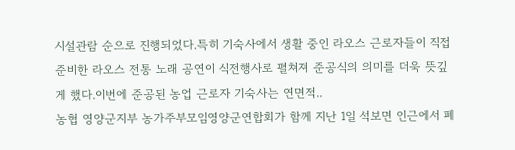시설관람 순으로 진행되었다.특히 기숙사에서 생활 중인 라오스 근로자들이 직접 준비한 라오스 전통 노래 공연이 식전행사로 펼쳐져 준공식의 의미를 더욱 뜻깊게 했다.이번에 준공된 농업 근로자 기숙사는 연면적..
농협 영양군지부 농가주부모임영양군연합회가 함께 지난 1일 석보면 인근에서 폐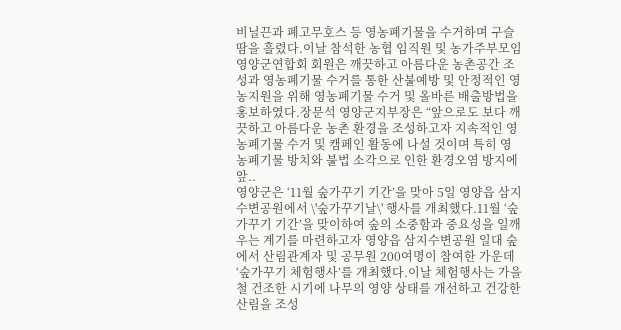비닐끈과 폐고무호스 등 영농폐기물을 수거하며 구슬땀을 흘렸다.이날 참석한 농협 임직원 및 농가주부모임 영양군연합회 회원은 깨끗하고 아름다운 농촌공간 조성과 영농폐기물 수거를 통한 산불예방 및 안정적인 영농지원을 위해 영농폐기물 수거 및 올바른 배출방법을 홍보하였다.장문석 영양군지부장은 “앞으로도 보다 깨끗하고 아름다운 농촌 환경을 조성하고자 지속적인 영농폐기물 수거 및 캠페인 활동에 나설 것이며 특히 영농폐기물 방치와 불법 소각으로 인한 환경오염 방지에 앞..
영양군은 ‘11월 숲가꾸기 기간’을 맞아 5일 영양읍 삼지수변공원에서 \'숲가꾸기날\' 행사를 개최했다.11월 ‘숲가꾸기 기간’을 맞이하여 숲의 소중함과 중요성을 일깨우는 계기를 마련하고자 영양읍 삼지수변공원 일대 숲에서 산림관계자 및 공무원 200여명이 참여한 가운데 ‘숲가꾸기 체험행사’를 개최했다.이날 체험행사는 가을철 건조한 시기에 나무의 영양 상태를 개선하고 건강한 산림을 조성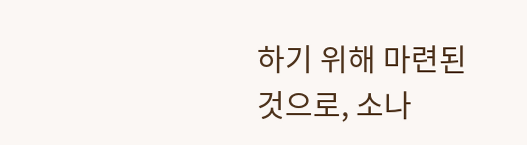하기 위해 마련된 것으로, 소나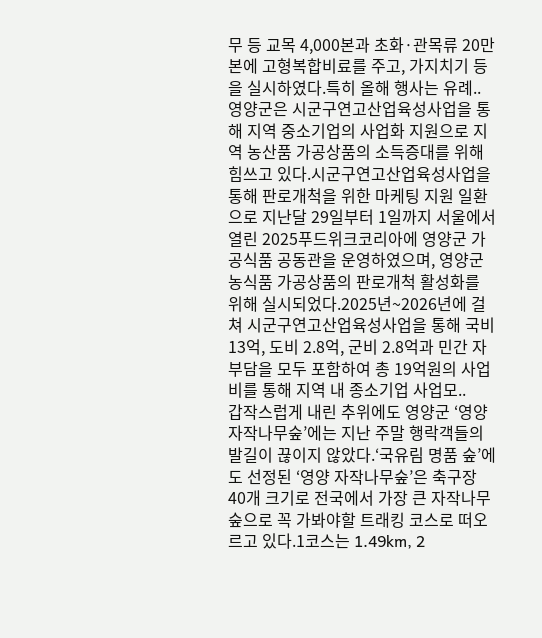무 등 교목 4,000본과 초화·관목류 20만본에 고형복합비료를 주고, 가지치기 등을 실시하였다.특히 올해 행사는 유례..
영양군은 시군구연고산업육성사업을 통해 지역 중소기업의 사업화 지원으로 지역 농산품 가공상품의 소득증대를 위해 힘쓰고 있다.시군구연고산업육성사업을 통해 판로개척을 위한 마케팅 지원 일환으로 지난달 29일부터 1일까지 서울에서 열린 2025푸드위크코리아에 영양군 가공식품 공동관을 운영하였으며, 영양군 농식품 가공상품의 판로개척 활성화를 위해 실시되었다.2025년~2026년에 걸쳐 시군구연고산업육성사업을 통해 국비 13억, 도비 2.8억, 군비 2.8억과 민간 자부담을 모두 포함하여 총 19억원의 사업비를 통해 지역 내 종소기업 사업모..
갑작스럽게 내린 추위에도 영양군 ‘영양 자작나무숲’에는 지난 주말 행락객들의 발길이 끊이지 않았다.‘국유림 명품 숲’에도 선정된 ‘영양 자작나무숲’은 축구장 40개 크기로 전국에서 가장 큰 자작나무 숲으로 꼭 가봐야할 트래킹 코스로 떠오르고 있다.1코스는 1.49km, 2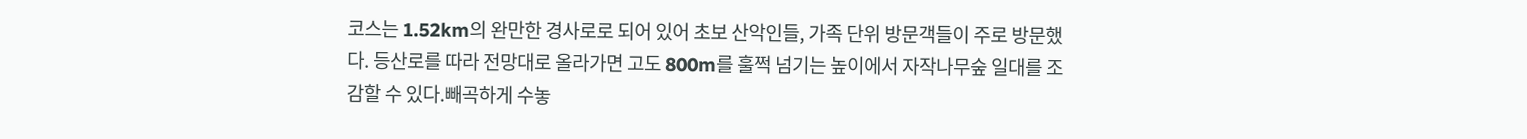코스는 1.52km의 완만한 경사로로 되어 있어 초보 산악인들, 가족 단위 방문객들이 주로 방문했다. 등산로를 따라 전망대로 올라가면 고도 800m를 훌쩍 넘기는 높이에서 자작나무숲 일대를 조감할 수 있다.빼곡하게 수놓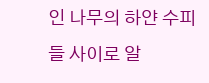인 나무의 하얀 수피들 사이로 알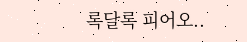록달록 피어오..